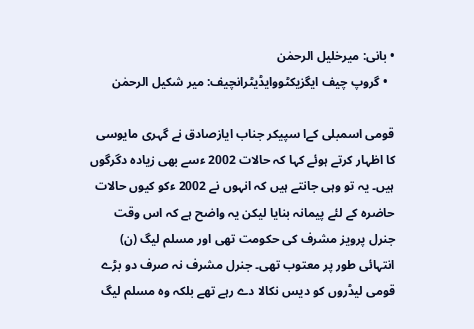• بانی: میرخلیل الرحمٰن
  • گروپ چیف ایگزیکٹووایڈیٹرانچیف: میر شکیل الرحمٰن

قومی اسمبلی کےا سپیکر جناب ایازصادق نے گہری مایوسی کا اظہار کرتے ہوئے کہا کہ حالات 2002 ءسے بھی زیادہ دگرگوں ہیں۔ یہ تو وہی جانتے ہیں کہ انہوں نے 2002 ءکو کیوں حالات حاضرہ کے لئے پیمانہ بنایا لیکن یہ واضح ہے کہ اس وقت جنرل پرویز مشرف کی حکومت تھی اور مسلم لیگ (ن) انتہائی طور پر معتوب تھی۔ جنرل مشرف نہ صرف دو بڑے قومی لیڈروں کو دیس نکالا دے رہے تھے بلکہ وہ مسلم لیگ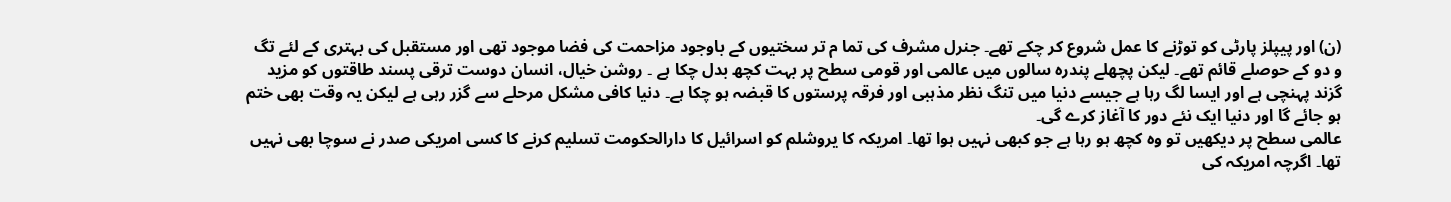(ن) اور پیپلز پارٹی کو توڑنے کا عمل شروع کر چکے تھے۔ جنرل مشرف کی تما م تر سختیوں کے باوجود مزاحمت کی فضا موجود تھی اور مستقبل کی بہتری کے لئے تگ و دو کے حوصلے قائم تھے۔ لیکن پچھلے پندرہ سالوں میں عالمی اور قومی سطح پر بہت کچھ بدل چکا ہے ۔ روشن خیال، انسان دوست ترقی پسند طاقتوں کو مزید گزند پہنچی ہے اور ایسا لگ رہا ہے جیسے دنیا میں تنگ نظر مذہبی اور فرقہ پرستوں کا قبضہ ہو چکا ہے۔ دنیا کافی مشکل مرحلے سے گزر رہی ہے لیکن یہ وقت بھی ختم ہو جائے گا اور دنیا ایک نئے دور کا آغاز کرے گی۔
عالمی سطح پر دیکھیں تو وہ کچھ ہو رہا ہے جو کبھی نہیں ہوا تھا۔ امریکہ کا یروشلم کو اسرائیل کا دارالحکومت تسلیم کرنے کا کسی امریکی صدر نے سوچا بھی نہیں تھا۔ اگرچہ امریکہ کی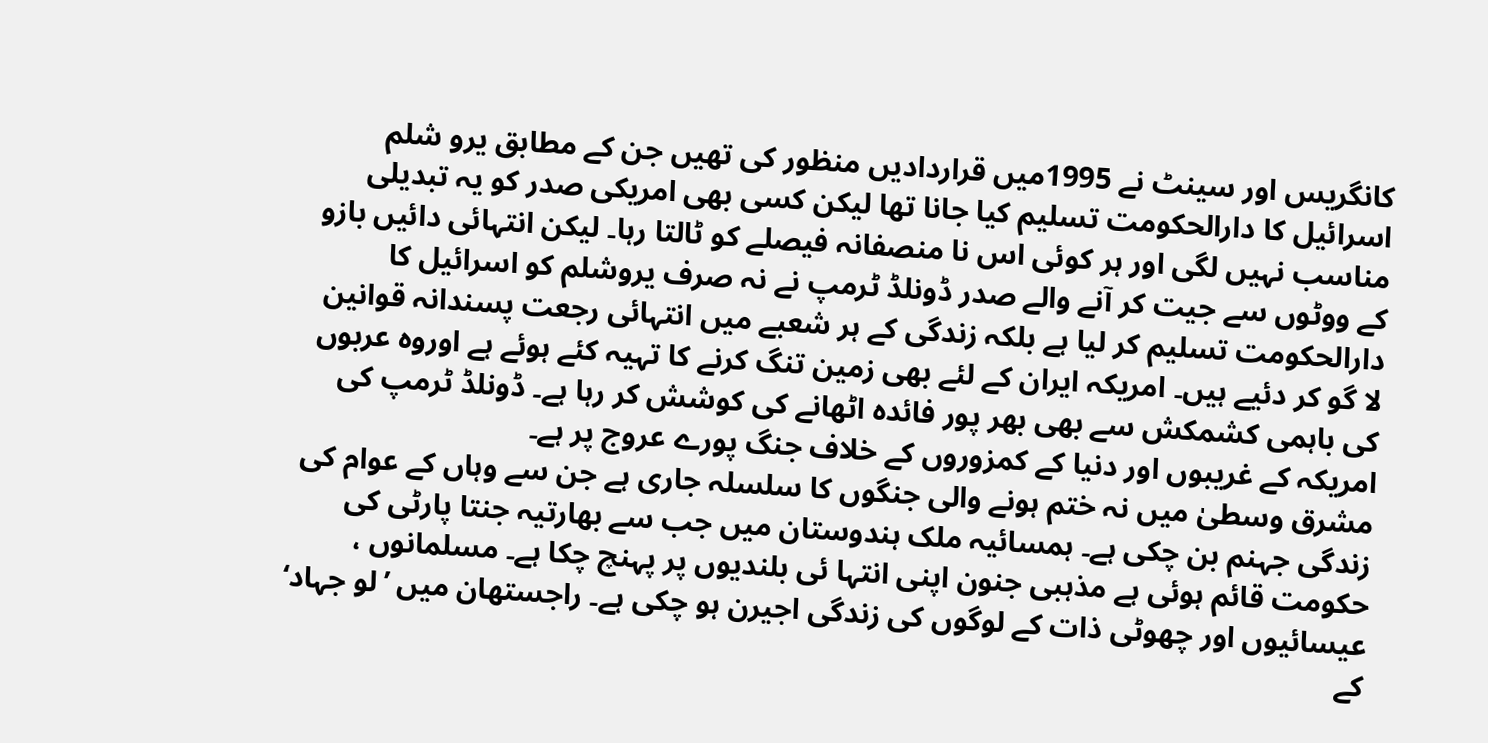کانگریس اور سینٹ نے 1995میں قراردادیں منظور کی تھیں جن کے مطابق یرو شلم اسرائیل کا دارالحکومت تسلیم کیا جانا تھا لیکن کسی بھی امریکی صدر کو یہ تبدیلی مناسب نہیں لگی اور ہر کوئی اس نا منصفانہ فیصلے کو ٹالتا رہا۔ لیکن انتہائی دائیں بازو کے ووٹوں سے جیت کر آنے والے صدر ڈونلڈ ٹرمپ نے نہ صرف یروشلم کو اسرائیل کا دارالحکومت تسلیم کر لیا ہے بلکہ زندگی کے ہر شعبے میں انتہائی رجعت پسندانہ قوانین لا گو کر دئیے ہیں۔ امریکہ ایران کے لئے بھی زمین تنگ کرنے کا تہیہ کئے ہوئے ہے اوروہ عربوں کی باہمی کشمکش سے بھی بھر پور فائدہ اٹھانے کی کوشش کر رہا ہے۔ ڈونلڈ ٹرمپ کی امریکہ کے غریبوں اور دنیا کے کمزوروں کے خلاف جنگ پورے عروج پر ہے۔
مشرق وسطیٰ میں نہ ختم ہونے والی جنگوں کا سلسلہ جاری ہے جن سے وہاں کے عوام کی زندگی جہنم بن چکی ہے۔ ہمسائیہ ملک ہندوستان میں جب سے بھارتیہ جنتا پارٹی کی حکومت قائم ہوئی ہے مذہبی جنون اپنی انتہا ئی بلندیوں پر پہنچ چکا ہے۔ مسلمانوں ، عیسائیوں اور چھوٹی ذات کے لوگوں کی زندگی اجیرن ہو چکی ہے۔ راجستھان میں ’لو جہاد‘ کے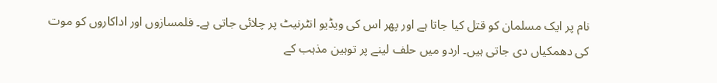نام پر ایک مسلمان کو قتل کیا جاتا ہے اور پھر اس کی ویڈیو انٹرنیٹ پر چلائی جاتی ہے۔ فلمسازوں اور اداکاروں کو موت کی دھمکیاں دی جاتی ہیں۔ اردو میں حلف لینے پر توہین مذہب کے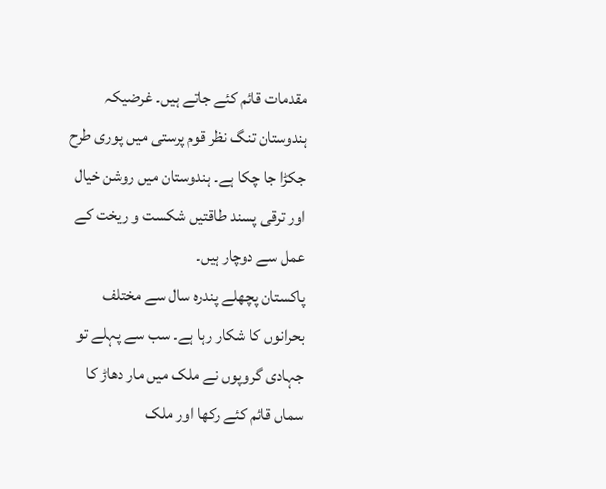مقدمات قائم کئے جاتے ہیں۔ غرضیکہ ہندوستان تنگ نظر قوم پرستی میں پوری طرح جکڑا جا چکا ہے۔ ہندوستان میں روشن خیال اور ترقی پسند طاقتیں شکست و ریخت کے عمل سے دوچار ہیں۔
پاکستان پچھلے پندرہ سال سے مختلف بحرانوں کا شکار رہا ہے۔ سب سے پہلے تو جہادی گروپوں نے ملک میں مار دھاڑ کا سماں قائم کئے رکھا اور ملک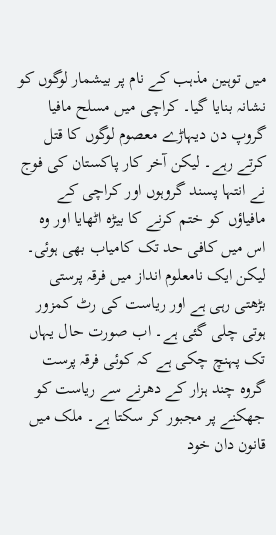میں توہین مذہب کے نام پر بیشمار لوگوں کو نشانہ بنایا گیا۔ کراچی میں مسلح مافیا گروپ دن دیہاڑے معصوم لوگوں کا قتل کرتے رہے۔ لیکن آخر کار پاکستان کی فوج نے انتہا پسند گروہوں اور کراچی کے مافیاؤں کو ختم کرنے کا بیڑہ اٹھایا اور وہ اس میں کافی حد تک کامیاب بھی ہوئی۔ لیکن ایک نامعلوم انداز میں فرقہ پرستی بڑھتی رہی ہے اور ریاست کی رٹ کمزور ہوتی چلی گئی ہے۔ اب صورت حال یہاں تک پہنچ چکی ہے کہ کوئی فرقہ پرست گروہ چند ہزار کے دھرنے سے ریاست کو جھکنے پر مجبور کر سکتا ہے۔ ملک میں قانون دان خود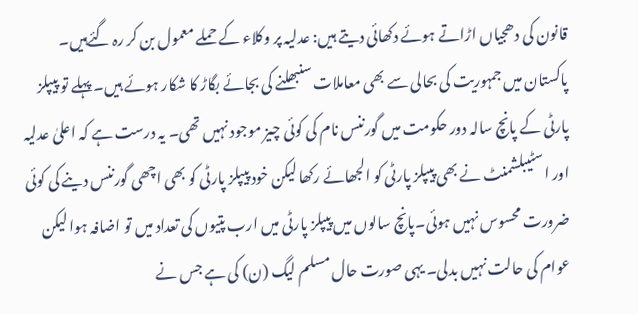قانون کی دھجیاں اڑاتے ہوئے دکھائی دیتے ہیں: عدلیہ پر وکلاء کے حملے معمول بن کر رہ گئےہیں۔
پاکستان میں جمہوریت کی بحالی سے بھی معاملات سنبھلنے کی بجائے بگاڑ کا شکار ہوئے ہیں۔ پہلے تو پیپلز پارٹی کے پانچ سالہ دور حکومت میں گورننس نام کی کوئی چیز موجود نہیں تھی۔ یہ درست ہے کہ اعلیٰ عدلیہ اور اسٹیبلشمنٹ نے بھی پیپلز پارٹی کو الجھائے رکھا لیکن خود پیپلز پارٹی کو بھی اچھی گورننس دینے کی کوئی ضرورت محسوس نہیں ہوئی۔پانچ سالوں میں پیپلز پارٹی میں ارب پتیوں کی تعداد میں تو اضافہ ہوا لیکن عوام کی حالت نہیں بدلی۔ یہی صورت حال مسلم لیگ (ن) کی ہے جس نے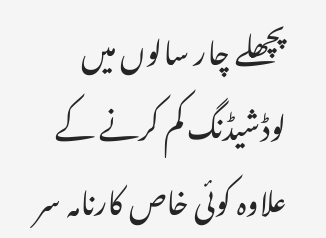پچھلے چار سالوں میں لوڈشیڈنگ کم کرنے کے علاوہ کوئی خاص کارنامہ سر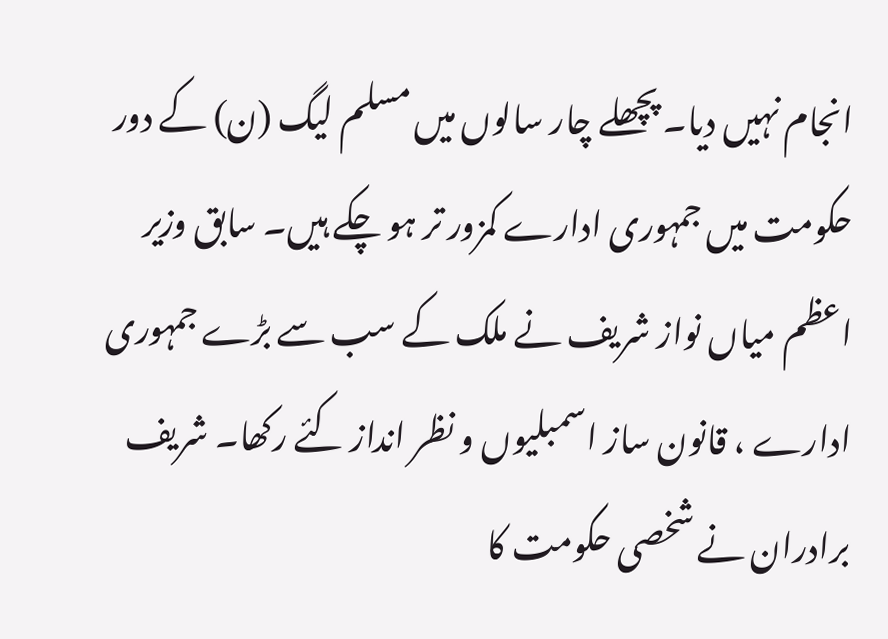انجام نہیں دیا۔ پچھلے چار سالوں میں مسلم لیگ (ن) کے دور حکومت میں جمہوری ادارے کمزور تر ہو چکے ہیں۔ سابق وزیر اعظم میاں نواز شریف نے ملک کے سب سے بڑے جمہوری ادارے ، قانون ساز اسمبلیوں و نظر انداز کئے رکھا۔ شریف برادران نے شخصی حکومت کا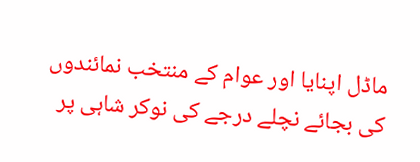ماڈل اپنایا اور عوام کے منتخب نمائندوں کی بجائے نچلے درجے کی نوکر شاہی پر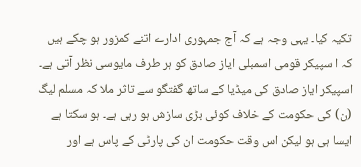تکیہ کیا۔ یہی وجہ ہے کہ آج جمہوری ادارے اتنے کمزور ہو چکے ہیں کہ ا سپیکر قومی اسمبلی ایاز صادق کو ہر طرف مایوسی نظر آتی ہے۔
اسپیکر ایاز صادق کی میڈیا کے ساتھ گفتگو سے تاثر ملا کہ مسلم لیگ (ن) کی حکومت کے خلاف کوئی بڑی سازش ہو رہی ہے۔ ہو سکتا ہے ایسا ہی ہو لیکن اس وقت حکومت ان کی پارٹی کے پاس ہے اور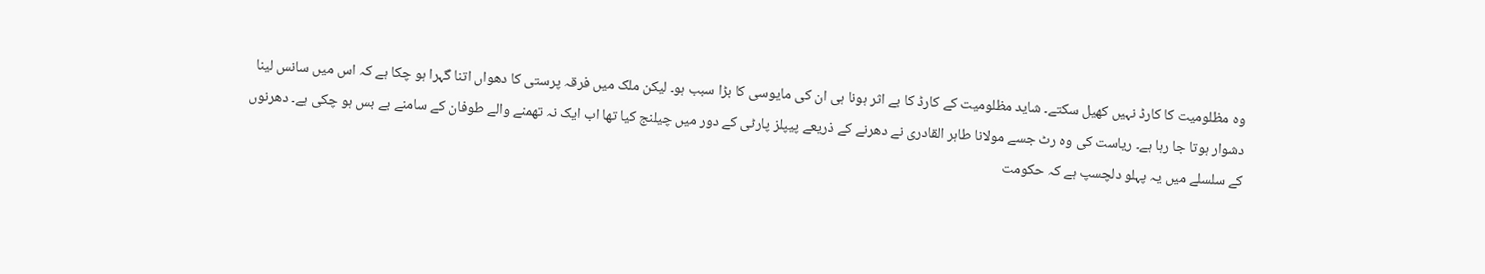وہ مظلومیت کا کارڈ نہیں کھیل سکتے۔ شاید مظلومیت کے کارڈ کا بے اثر ہونا ہی ان کی مایوسی کا بڑا سبب ہو۔ لیکن ملک میں فرقہ پرستی کا دھواں اتنا گہرا ہو چکا ہے کہ اس میں سانس لینا دشوار ہوتا جا رہا ہے۔ ریاست کی وہ رٹ جسے مولانا طاہر القادری نے دھرنے کے ذریعے پیپلز پارٹی کے دور میں چیلنج کیا تھا اب ایک نہ تھمنے والے طوفان کے سامنے بے بس ہو چکی ہے۔ دھرنوں کے سلسلے میں یہ پہلو دلچسپ ہے کہ حکومت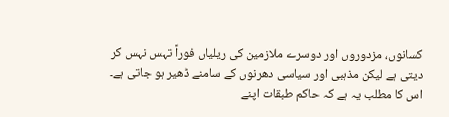کسانوں، مزدوروں اور دوسرے ملازمین کی ریلیاں فوراً تہس نہس کر دیتی ہے لیکن مذہبی اور سیاسی دھرنوں کے سامنے ڈھیر ہو جاتی ہے۔ اس کا مطلب یہ ہے کہ حاکم طبقات اپنے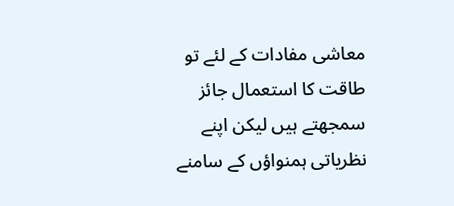معاشی مفادات کے لئے تو طاقت کا استعمال جائز سمجھتے ہیں لیکن اپنے نظریاتی ہمنواؤں کے سامنے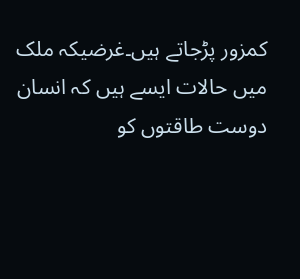کمزور پڑجاتے ہیں۔غرضیکہ ملک میں حالات ایسے ہیں کہ انسان دوست طاقتوں کو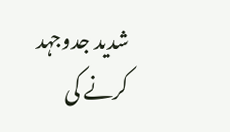شدید جدوجہد کرنے کی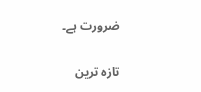ضرورت ہے۔

تازہ ترین